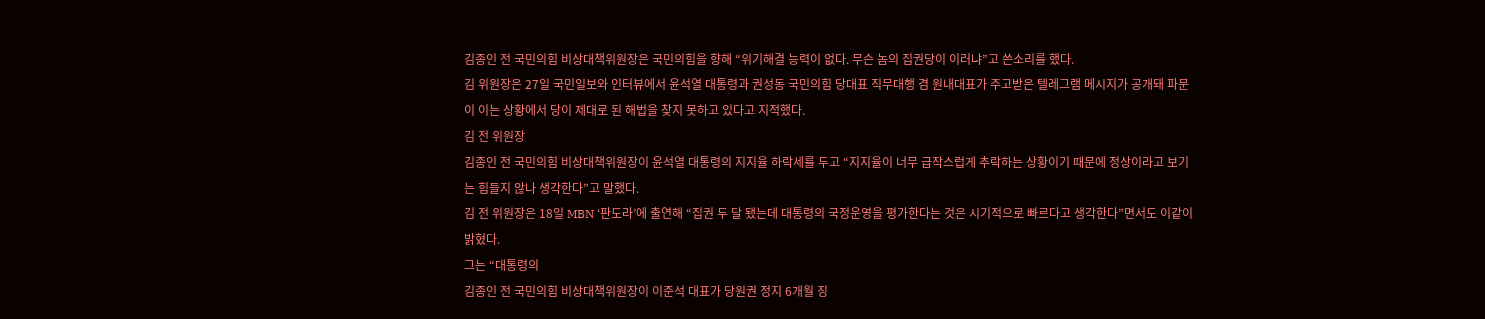김종인 전 국민의힘 비상대책위원장은 국민의힘을 향해 “위기해결 능력이 없다. 무슨 놈의 집권당이 이러냐”고 쓴소리를 했다.
김 위원장은 27일 국민일보와 인터뷰에서 윤석열 대통령과 권성동 국민의힘 당대표 직무대행 겸 원내대표가 주고받은 텔레그램 메시지가 공개돼 파문이 이는 상황에서 당이 제대로 된 해법을 찾지 못하고 있다고 지적했다.
김 전 위원장
김종인 전 국민의힘 비상대책위원장이 윤석열 대통령의 지지율 하락세를 두고 “지지율이 너무 급작스럽게 추락하는 상황이기 때문에 정상이라고 보기는 힘들지 않나 생각한다”고 말했다.
김 전 위원장은 18일 MBN ‘판도라’에 출연해 “집권 두 달 됐는데 대통령의 국정운영을 평가한다는 것은 시기적으로 빠르다고 생각한다”면서도 이같이 밝혔다.
그는 “대통령의
김종인 전 국민의힘 비상대책위원장이 이준석 대표가 당원권 정지 6개월 징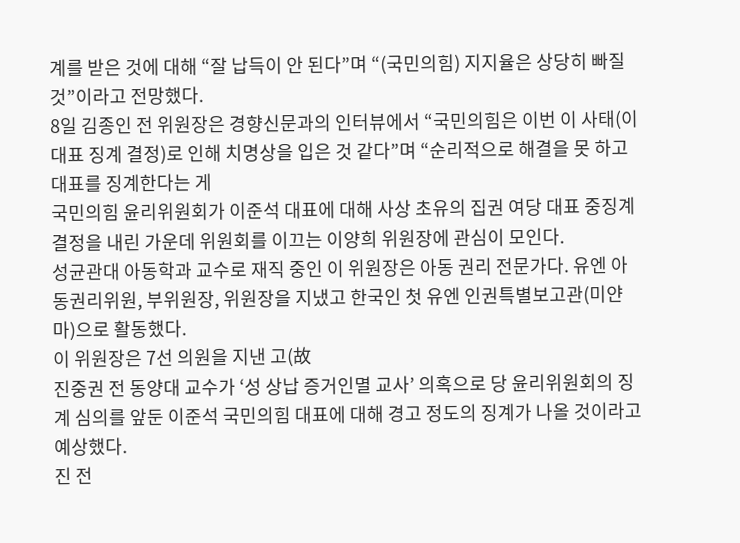계를 받은 것에 대해 “잘 납득이 안 된다”며 “(국민의힘) 지지율은 상당히 빠질 것”이라고 전망했다.
8일 김종인 전 위원장은 경향신문과의 인터뷰에서 “국민의힘은 이번 이 사태(이 대표 징계 결정)로 인해 치명상을 입은 것 같다”며 “순리적으로 해결을 못 하고 대표를 징계한다는 게
국민의힘 윤리위원회가 이준석 대표에 대해 사상 초유의 집권 여당 대표 중징계 결정을 내린 가운데 위원회를 이끄는 이양희 위원장에 관심이 모인다.
성균관대 아동학과 교수로 재직 중인 이 위원장은 아동 권리 전문가다. 유엔 아동권리위원, 부위원장, 위원장을 지냈고 한국인 첫 유엔 인권특별보고관(미얀마)으로 활동했다.
이 위원장은 7선 의원을 지낸 고(故
진중권 전 동양대 교수가 ‘성 상납 증거인멸 교사’ 의혹으로 당 윤리위원회의 징계 심의를 앞둔 이준석 국민의힘 대표에 대해 경고 정도의 징계가 나올 것이라고 예상했다.
진 전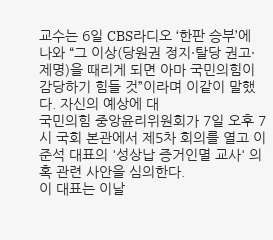교수는 6일 CBS라디오 ‘한판 승부’에 나와 “그 이상(당원권 정지·탈당 권고·제명)을 때리게 되면 아마 국민의힘이 감당하기 힘들 것”이라며 이같이 말했다. 자신의 예상에 대
국민의힘 중앙윤리위원회가 7일 오후 7시 국회 본관에서 제5차 회의를 열고 이준석 대표의 '성상납 증거인멸 교사' 의혹 관련 사안을 심의한다.
이 대표는 이날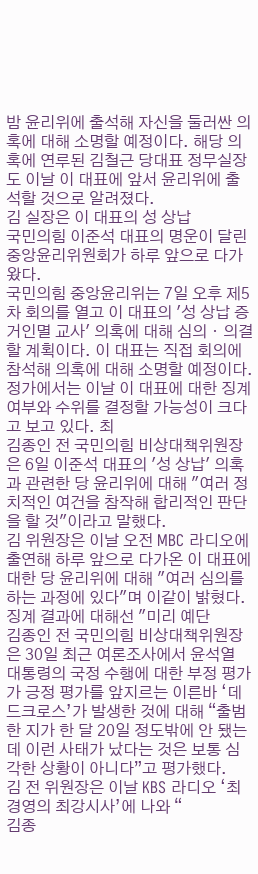밤 윤리위에 출석해 자신을 둘러싼 의혹에 대해 소명할 예정이다. 해당 의혹에 연루된 김철근 당대표 정무실장도 이날 이 대표에 앞서 윤리위에 출석할 것으로 알려졌다.
김 실장은 이 대표의 성 상납
국민의힘 이준석 대표의 명운이 달린 중앙윤리위원회가 하루 앞으로 다가왔다.
국민의힘 중앙윤리위는 7일 오후 제5차 회의를 열고 이 대표의 '성 상납 증거인멸 교사' 의혹에 대해 심의ㆍ의결할 계획이다. 이 대표는 직접 회의에 참석해 의혹에 대해 소명할 예정이다.
정가에서는 이날 이 대표에 대한 징계 여부와 수위를 결정할 가능성이 크다고 보고 있다. 최
김종인 전 국민의힘 비상대책위원장은 6일 이준석 대표의 '성 상납' 의혹과 관련한 당 윤리위에 대해 "여러 정치적인 여건을 참작해 합리적인 판단을 할 것"이라고 말했다.
김 위원장은 이날 오전 MBC 라디오에 출연해 하루 앞으로 다가온 이 대표에 대한 당 윤리위에 대해 "여러 심의를 하는 과정에 있다"며 이같이 밝혔다. 징계 결과에 대해선 "미리 예단
김종인 전 국민의힘 비상대책위원장은 30일 최근 여론조사에서 윤석열 대통령의 국정 수행에 대한 부정 평가가 긍정 평가를 앞지르는 이른바 ‘데드크로스’가 발생한 것에 대해 “출범한 지가 한 달 20일 정도밖에 안 됐는데 이런 사태가 났다는 것은 보통 심각한 상황이 아니다”고 평가했다.
김 전 위원장은 이날 KBS 라디오 ‘최경영의 최강시사’에 나와 “
김종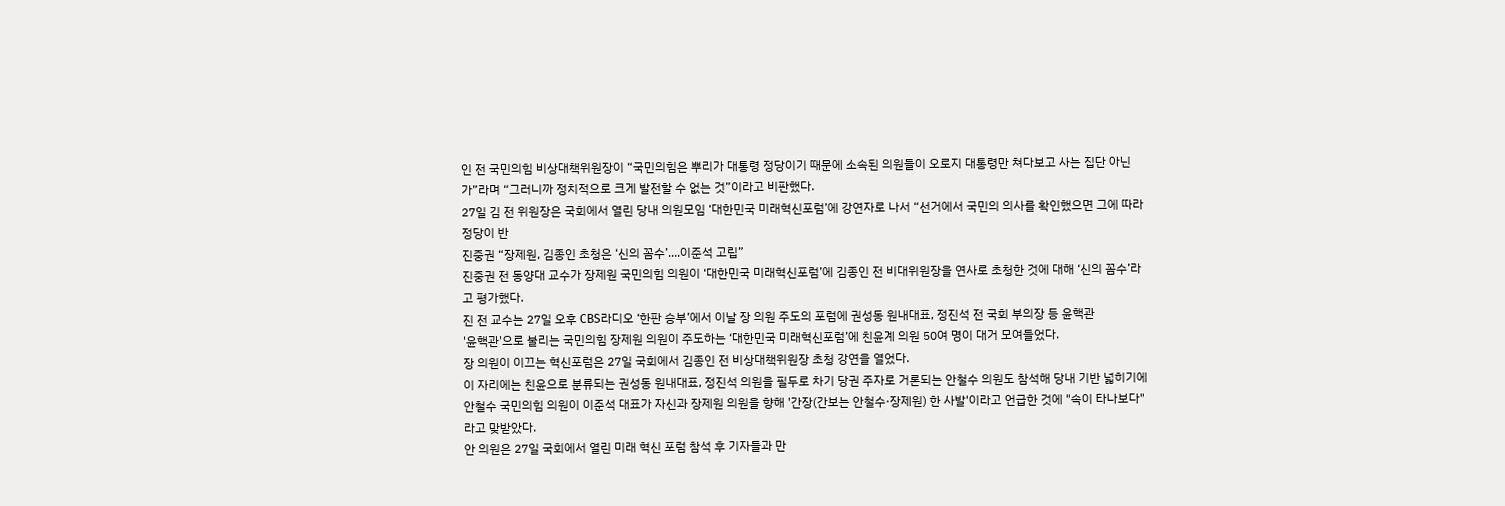인 전 국민의힘 비상대책위원장이 “국민의힘은 뿌리가 대통령 정당이기 때문에 소속된 의원들이 오로지 대통령만 쳐다보고 사는 집단 아닌가”라며 “그러니까 정치적으로 크게 발전할 수 없는 것”이라고 비판했다.
27일 김 전 위원장은 국회에서 열린 당내 의원모임 ‘대한민국 미래혁신포럼’에 강연자로 나서 “선거에서 국민의 의사를 확인했으면 그에 따라 정당이 반
진중권 “장제원, 김종인 초청은 ‘신의 꼼수’....이준석 고립”
진중권 전 동양대 교수가 장제원 국민의힘 의원이 ‘대한민국 미래혁신포럼’에 김종인 전 비대위원장을 연사로 초청한 것에 대해 ‘신의 꼼수’라고 평가했다.
진 전 교수는 27일 오후 CBS라디오 ‘한판 승부’에서 이날 장 의원 주도의 포럼에 권성동 원내대표, 정진석 전 국회 부의장 등 윤핵관
'윤핵관'으로 불리는 국민의힘 장제원 의원이 주도하는 ‘대한민국 미래혁신포럼’에 친윤계 의원 50여 명이 대거 모여들었다.
장 의원이 이끄는 혁신포럼은 27일 국회에서 김종인 전 비상대책위원장 초청 강연을 열었다.
이 자리에는 친윤으로 분류되는 권성동 원내대표, 정진석 의원을 필두로 차기 당권 주자로 거론되는 안철수 의원도 참석해 당내 기반 넓히기에
안철수 국민의힘 의원이 이준석 대표가 자신과 장제원 의원을 향해 '간장(간보는 안철수·장제원) 한 사발'이라고 언급한 것에 "속이 타나보다"라고 맞받았다.
안 의원은 27일 국회에서 열린 미래 혁신 포럼 참석 후 기자들과 만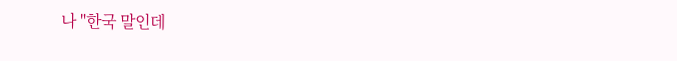나 "한국 말인데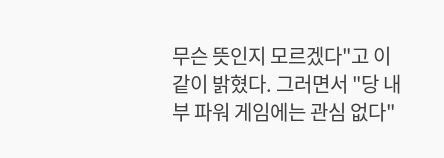무슨 뜻인지 모르겠다"고 이같이 밝혔다. 그러면서 "당 내부 파워 게임에는 관심 없다"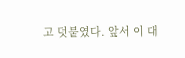고 덧붙였다. 앞서 이 대